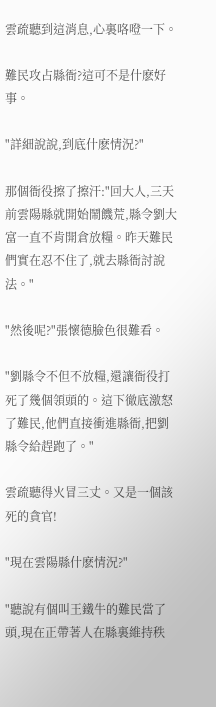雲疏聽到這消息,心裏咯噔一下。

難民攻占縣衙?這可不是什麽好事。

"詳細說說,到底什麽情況?"

那個衙役擦了擦汗:"回大人,三天前雲陽縣就開始鬧饑荒,縣令劉大富一直不肯開倉放糧。昨天難民們實在忍不住了,就去縣衙討說法。"

"然後呢?"張懷德臉色很難看。

"劉縣令不但不放糧,還讓衙役打死了幾個領頭的。這下徹底激怒了難民,他們直接衝進縣衙,把劉縣令給趕跑了。"

雲疏聽得火冒三丈。又是一個該死的貪官!

"現在雲陽縣什麽情況?"

"聽說有個叫王鐵牛的難民當了頭,現在正帶著人在縣裏維持秩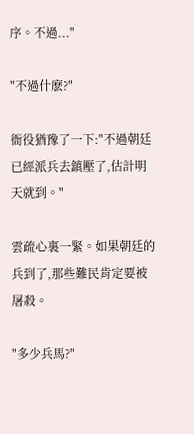序。不過..."

"不過什麽?"

衙役猶豫了一下:"不過朝廷已經派兵去鎮壓了,估計明天就到。"

雲疏心裏一緊。如果朝廷的兵到了,那些難民肯定要被屠殺。

"多少兵馬?"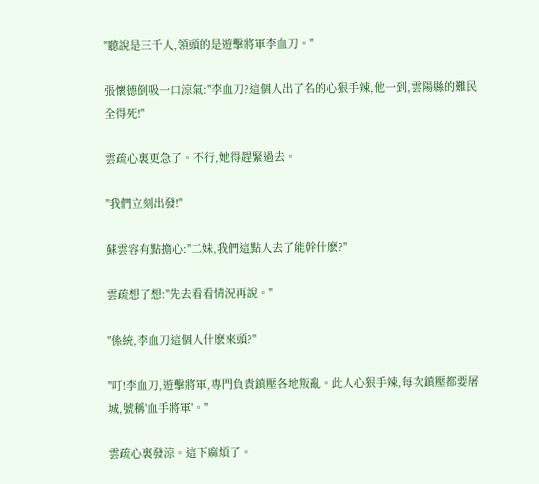"聽說是三千人,領頭的是遊擊將軍李血刀。"

張懷德倒吸一口涼氣:"李血刀?這個人出了名的心狠手辣,他一到,雲陽縣的難民全得死!"

雲疏心裏更急了。不行,她得趕緊過去。

"我們立刻出發!"

蘇雲容有點擔心:"二妹,我們這點人去了能幹什麽?"

雲疏想了想:"先去看看情況再說。"

"係統,李血刀這個人什麽來頭?"

"叮!李血刀,遊擊將軍,專門負責鎮壓各地叛亂。此人心狠手辣,每次鎮壓都要屠城,號稱'血手將軍'。"

雲疏心裏發涼。這下麻煩了。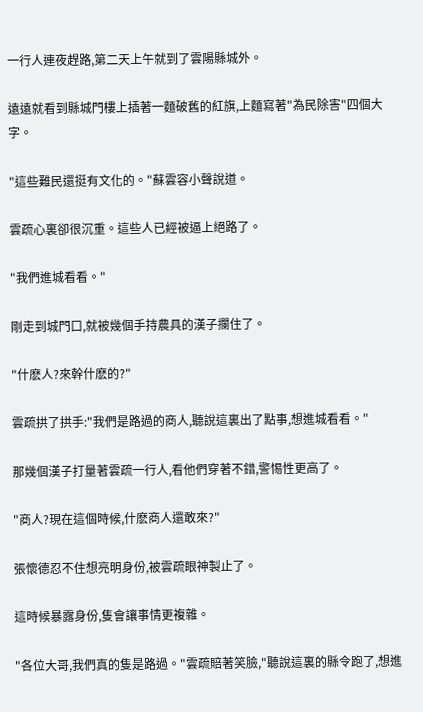一行人連夜趕路,第二天上午就到了雲陽縣城外。

遠遠就看到縣城門樓上插著一麵破舊的紅旗,上麵寫著"為民除害"四個大字。

"這些難民還挺有文化的。"蘇雲容小聲說道。

雲疏心裏卻很沉重。這些人已經被逼上絕路了。

"我們進城看看。"

剛走到城門口,就被幾個手持農具的漢子攔住了。

"什麽人?來幹什麽的?"

雲疏拱了拱手:"我們是路過的商人,聽說這裏出了點事,想進城看看。"

那幾個漢子打量著雲疏一行人,看他們穿著不錯,警惕性更高了。

"商人?現在這個時候,什麽商人還敢來?"

張懷德忍不住想亮明身份,被雲疏眼神製止了。

這時候暴露身份,隻會讓事情更複雜。

"各位大哥,我們真的隻是路過。"雲疏賠著笑臉,"聽說這裏的縣令跑了,想進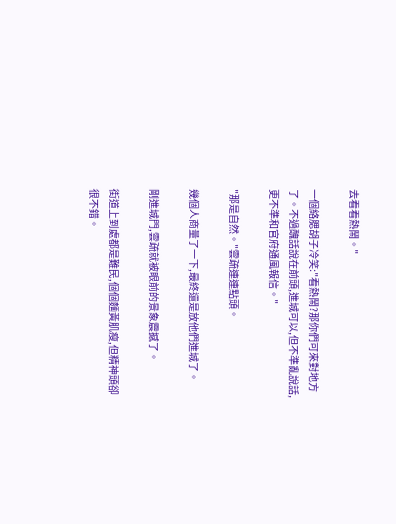去看看熱鬧。"

一個絡腮胡子冷笑:"看熱鬧?那你們可來對地方了。不過醜話說在前頭,進城可以,但不準亂說話,更不準和官府通風報信。"

"那是自然。"雲疏連連點頭。

幾個人商量了一下,最終還是放他們進城了。

剛進城門,雲疏就被眼前的景象震撼了。

街道上到處都是難民,個個麵黃肌瘦,但精神頭卻很不錯。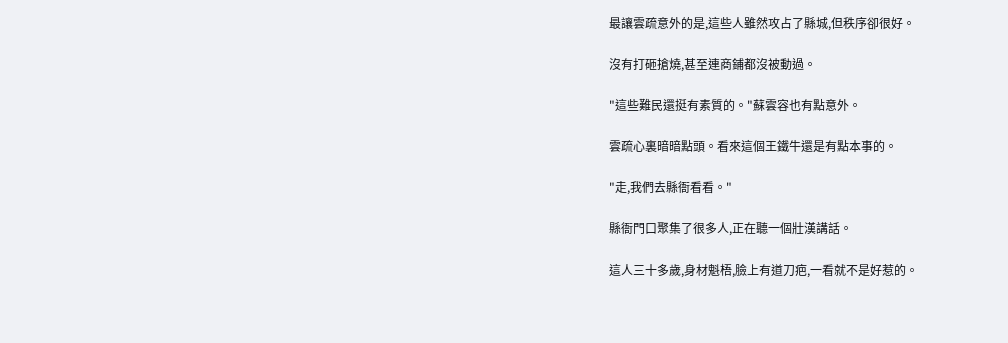最讓雲疏意外的是,這些人雖然攻占了縣城,但秩序卻很好。

沒有打砸搶燒,甚至連商鋪都沒被動過。

"這些難民還挺有素質的。"蘇雲容也有點意外。

雲疏心裏暗暗點頭。看來這個王鐵牛還是有點本事的。

"走,我們去縣衙看看。"

縣衙門口聚集了很多人,正在聽一個壯漢講話。

這人三十多歲,身材魁梧,臉上有道刀疤,一看就不是好惹的。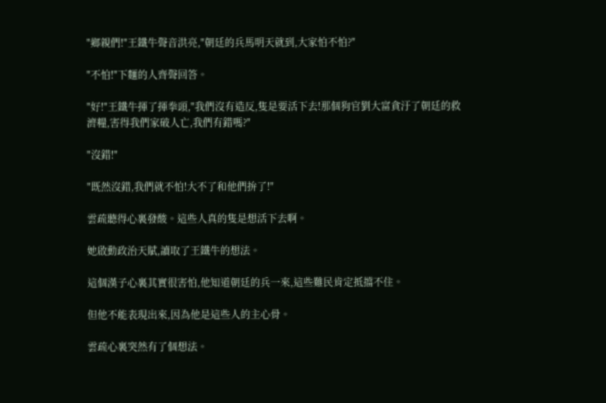"鄉親們!"王鐵牛聲音洪亮,"朝廷的兵馬明天就到,大家怕不怕?"

"不怕!"下麵的人齊聲回答。

"好!"王鐵牛揮了揮拳頭,"我們沒有造反,隻是要活下去!那個狗官劉大富貪汙了朝廷的救濟糧,害得我們家破人亡,我們有錯嗎?"

"沒錯!"

"既然沒錯,我們就不怕!大不了和他們拚了!"

雲疏聽得心裏發酸。這些人真的隻是想活下去啊。

她啟動政治天賦,讀取了王鐵牛的想法。

這個漢子心裏其實很害怕,他知道朝廷的兵一來,這些難民肯定抵擋不住。

但他不能表現出來,因為他是這些人的主心骨。

雲疏心裏突然有了個想法。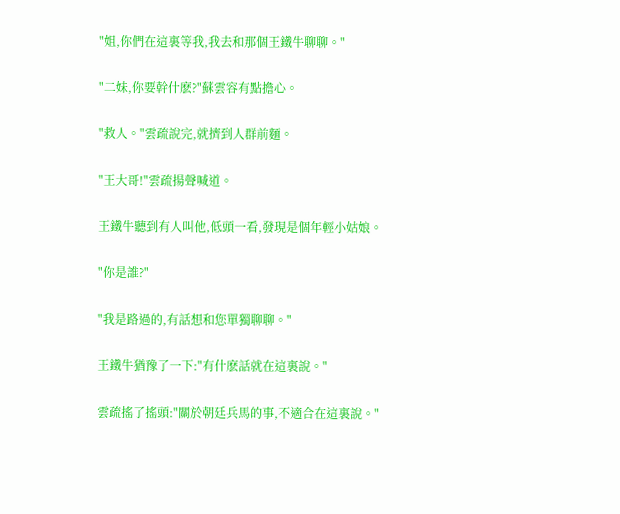"姐,你們在這裏等我,我去和那個王鐵牛聊聊。"

"二妹,你要幹什麽?"蘇雲容有點擔心。

"救人。"雲疏說完,就擠到人群前麵。

"王大哥!"雲疏揚聲喊道。

王鐵牛聽到有人叫他,低頭一看,發現是個年輕小姑娘。

"你是誰?"

"我是路過的,有話想和您單獨聊聊。"

王鐵牛猶豫了一下:"有什麽話就在這裏說。"

雲疏搖了搖頭:"關於朝廷兵馬的事,不適合在這裏說。"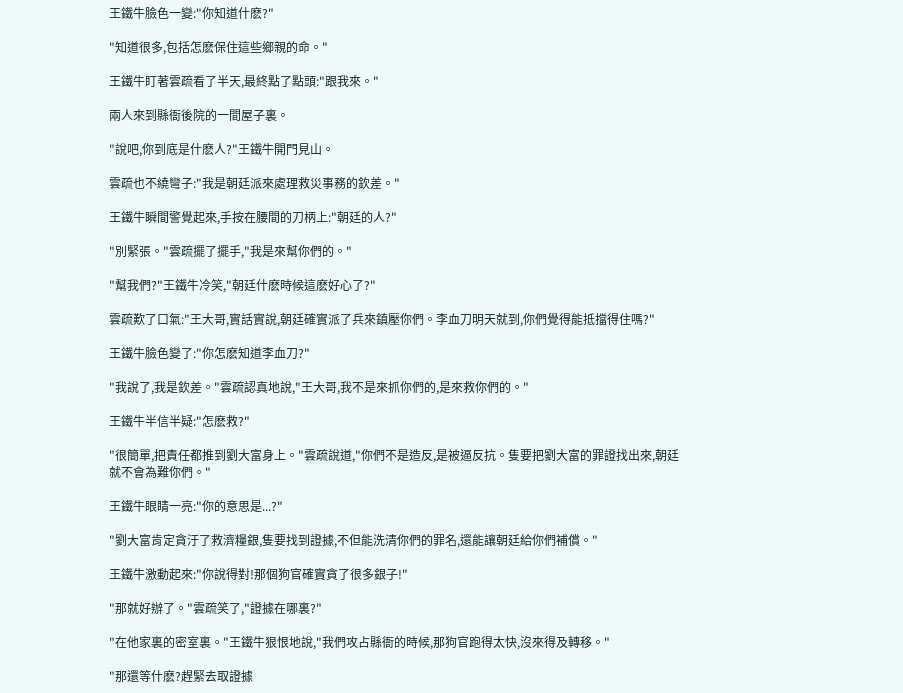王鐵牛臉色一變:"你知道什麽?"

"知道很多,包括怎麽保住這些鄉親的命。"

王鐵牛盯著雲疏看了半天,最終點了點頭:"跟我來。"

兩人來到縣衙後院的一間屋子裏。

"說吧,你到底是什麽人?"王鐵牛開門見山。

雲疏也不繞彎子:"我是朝廷派來處理救災事務的欽差。"

王鐵牛瞬間警覺起來,手按在腰間的刀柄上:"朝廷的人?"

"別緊張。"雲疏擺了擺手,"我是來幫你們的。"

"幫我們?"王鐵牛冷笑,"朝廷什麽時候這麽好心了?"

雲疏歎了口氣:"王大哥,實話實說,朝廷確實派了兵來鎮壓你們。李血刀明天就到,你們覺得能抵擋得住嗎?"

王鐵牛臉色變了:"你怎麽知道李血刀?"

"我說了,我是欽差。"雲疏認真地說,"王大哥,我不是來抓你們的,是來救你們的。"

王鐵牛半信半疑:"怎麽救?"

"很簡單,把責任都推到劉大富身上。"雲疏說道,"你們不是造反,是被逼反抗。隻要把劉大富的罪證找出來,朝廷就不會為難你們。"

王鐵牛眼睛一亮:"你的意思是...?"

"劉大富肯定貪汙了救濟糧銀,隻要找到證據,不但能洗清你們的罪名,還能讓朝廷給你們補償。"

王鐵牛激動起來:"你說得對!那個狗官確實貪了很多銀子!"

"那就好辦了。"雲疏笑了,"證據在哪裏?"

"在他家裏的密室裏。"王鐵牛狠恨地說,"我們攻占縣衙的時候,那狗官跑得太快,沒來得及轉移。"

"那還等什麽?趕緊去取證據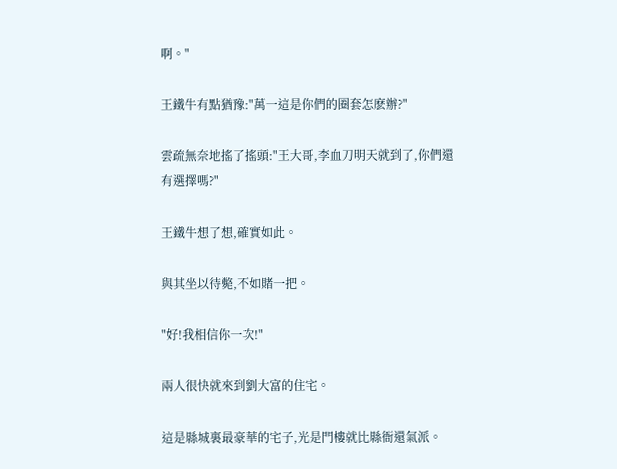啊。"

王鐵牛有點猶豫:"萬一這是你們的圈套怎麽辦?"

雲疏無奈地搖了搖頭:"王大哥,李血刀明天就到了,你們還有選擇嗎?"

王鐵牛想了想,確實如此。

與其坐以待斃,不如賭一把。

"好!我相信你一次!"

兩人很快就來到劉大富的住宅。

這是縣城裏最豪華的宅子,光是門樓就比縣衙還氣派。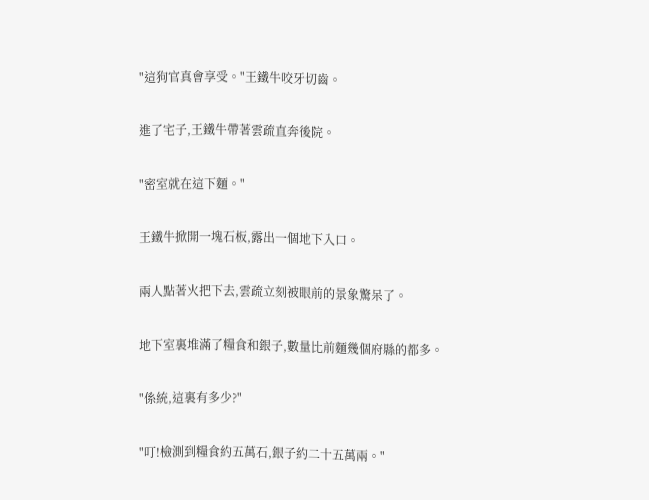"這狗官真會享受。"王鐵牛咬牙切齒。

進了宅子,王鐵牛帶著雲疏直奔後院。

"密室就在這下麵。"

王鐵牛掀開一塊石板,露出一個地下入口。

兩人點著火把下去,雲疏立刻被眼前的景象驚呆了。

地下室裏堆滿了糧食和銀子,數量比前麵幾個府縣的都多。

"係統,這裏有多少?"

"叮!檢測到糧食約五萬石,銀子約二十五萬兩。"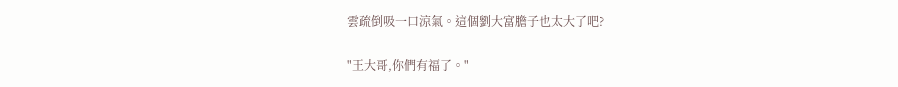雲疏倒吸一口涼氣。這個劉大富膽子也太大了吧?

"王大哥,你們有福了。"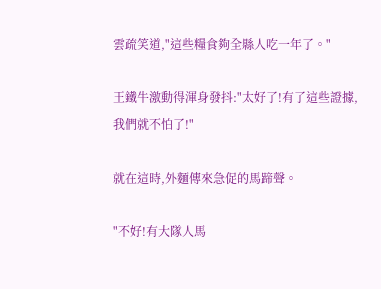雲疏笑道,"這些糧食夠全縣人吃一年了。"

王鐵牛激動得渾身發抖:"太好了!有了這些證據,我們就不怕了!"

就在這時,外麵傳來急促的馬蹄聲。

"不好!有大隊人馬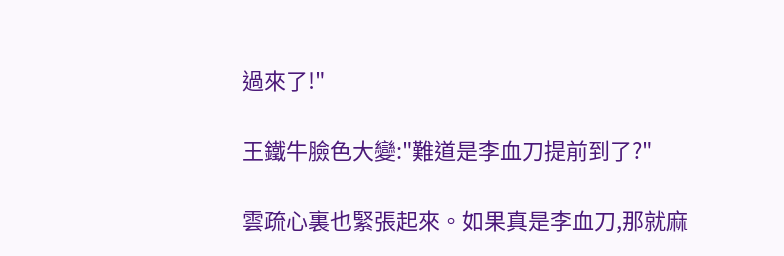過來了!"

王鐵牛臉色大變:"難道是李血刀提前到了?"

雲疏心裏也緊張起來。如果真是李血刀,那就麻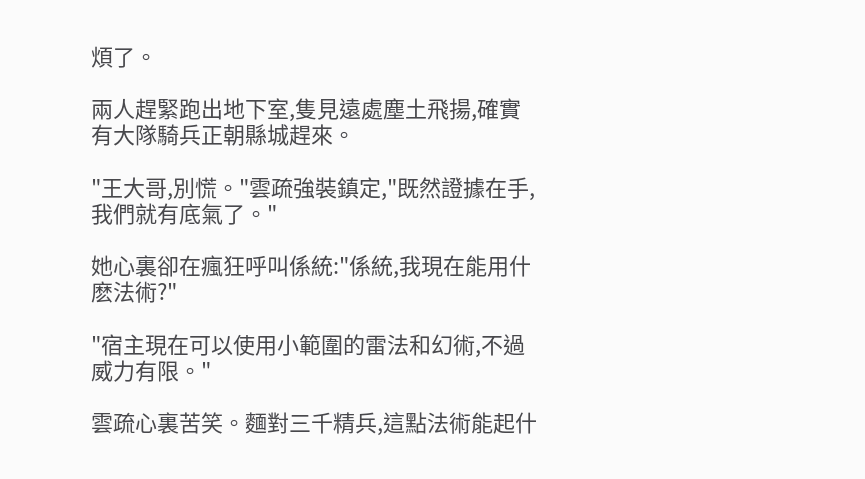煩了。

兩人趕緊跑出地下室,隻見遠處塵土飛揚,確實有大隊騎兵正朝縣城趕來。

"王大哥,別慌。"雲疏強裝鎮定,"既然證據在手,我們就有底氣了。"

她心裏卻在瘋狂呼叫係統:"係統,我現在能用什麽法術?"

"宿主現在可以使用小範圍的雷法和幻術,不過威力有限。"

雲疏心裏苦笑。麵對三千精兵,這點法術能起什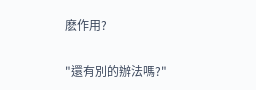麽作用?

"還有別的辦法嗎?"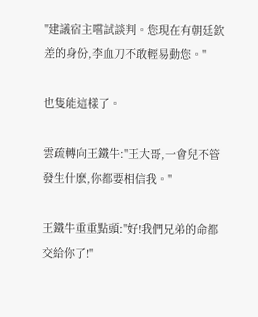"建議宿主嚐試談判。您現在有朝廷欽差的身份,李血刀不敢輕易動您。"

也隻能這樣了。

雲疏轉向王鐵牛:"王大哥,一會兒不管發生什麽,你都要相信我。"

王鐵牛重重點頭:"好!我們兄弟的命都交給你了!"